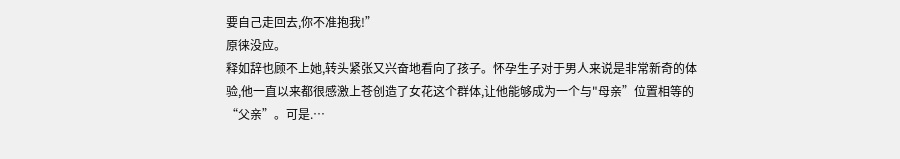要自己走回去,你不准抱我!”
原徕没应。
释如辞也顾不上她,转头紧张又兴奋地看向了孩子。怀孕生子对于男人来说是非常新奇的体验,他一直以来都很感激上苍创造了女花这个群体,让他能够成为一个与"母亲”位置相等的“父亲”。可是.…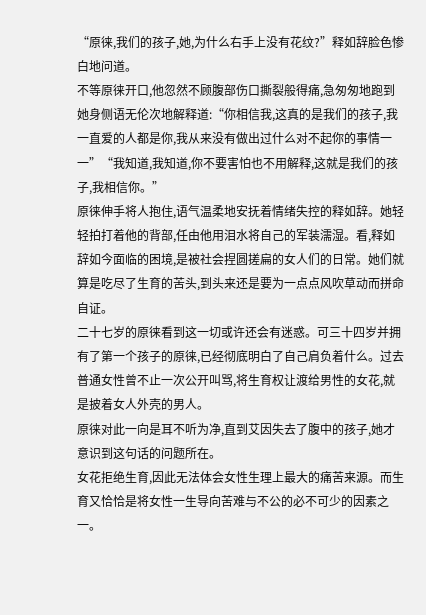“原徕,我们的孩子,她,为什么右手上没有花纹?”释如辞脸色惨白地问道。
不等原徕开口,他忽然不顾腹部伤口撕裂般得痛,急匆匆地跑到她身侧语无伦次地解释道:“你相信我,这真的是我们的孩子,我一直爱的人都是你,我从来没有做出过什么对不起你的事情一一”“我知道,我知道,你不要害怕也不用解释,这就是我们的孩子,我相信你。”
原徕伸手将人抱住,语气温柔地安抚着情绪失控的释如辞。她轻轻拍打着他的背部,任由他用泪水将自己的军装濡湿。看,释如辞如今面临的困境,是被社会捏圆搓扁的女人们的日常。她们就算是吃尽了生育的苦头,到头来还是要为一点点风吹草动而拼命自证。
二十七岁的原徕看到这一切或许还会有迷惑。可三十四岁并拥有了第一个孩子的原徕,已经彻底明白了自己肩负着什么。过去普通女性曾不止一次公开叫骂,将生育权让渡给男性的女花,就是披着女人外壳的男人。
原徕对此一向是耳不听为净,直到艾因失去了腹中的孩子,她才意识到这句话的问题所在。
女花拒绝生育,因此无法体会女性生理上最大的痛苦来源。而生育又恰恰是将女性一生导向苦难与不公的必不可少的因素之一。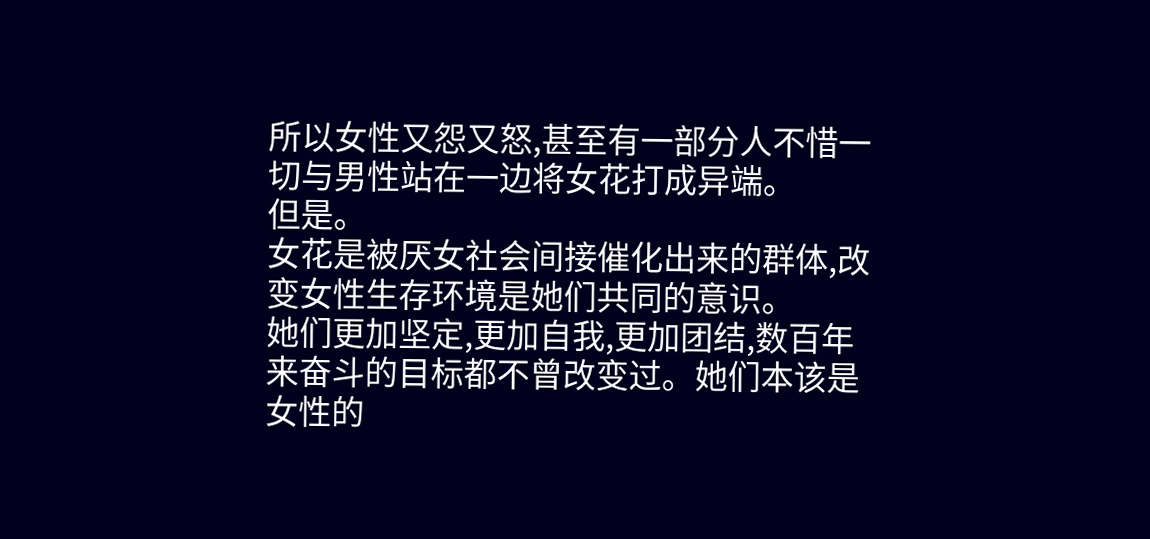所以女性又怨又怒,甚至有一部分人不惜一切与男性站在一边将女花打成异端。
但是。
女花是被厌女社会间接催化出来的群体,改变女性生存环境是她们共同的意识。
她们更加坚定,更加自我,更加团结,数百年来奋斗的目标都不曾改变过。她们本该是女性的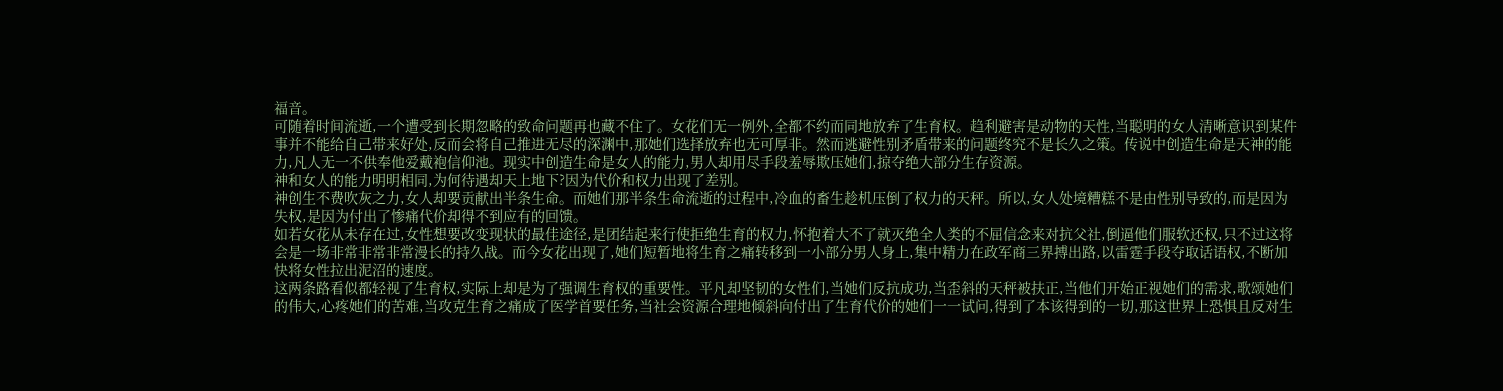福音。
可随着时间流逝,一个遭受到长期忽略的致命问题再也藏不住了。女花们无一例外,全都不约而同地放弃了生育权。趋利避害是动物的天性,当聪明的女人清晰意识到某件事并不能给自己带来好处,反而会将自己推进无尽的深渊中,那她们选择放弃也无可厚非。然而逃避性别矛盾带来的问题终究不是长久之策。传说中创造生命是天神的能力,凡人无一不供奉他爱戴袍信仰池。现实中创造生命是女人的能力,男人却用尽手段羞辱欺压她们,掠夺绝大部分生存资源。
神和女人的能力明明相同,为何待遇却天上地下?因为代价和权力出现了差别。
神创生不费吹灰之力,女人却要贡献出半条生命。而她们那半条生命流逝的过程中,冷血的畜生趁机压倒了权力的天秤。所以,女人处境糟糕不是由性别导致的,而是因为失权,是因为付出了惨痛代价却得不到应有的回馈。
如若女花从未存在过,女性想要改变现状的最佳途径,是团结起来行使拒绝生育的权力,怀抱着大不了就灭绝全人类的不屈信念来对抗父社,倒逼他们服软还权,只不过这将会是一场非常非常非常漫长的持久战。而今女花出现了,她们短暂地将生育之痛转移到一小部分男人身上,集中精力在政军商三界搏出路,以雷霆手段夺取话语权,不断加快将女性拉出泥沼的速度。
这两条路看似都轻视了生育权,实际上却是为了强调生育权的重要性。平凡却坚韧的女性们,当她们反抗成功,当歪斜的天秤被扶正,当他们开始正视她们的需求,歌颂她们的伟大,心疼她们的苦难,当攻克生育之痛成了医学首要任务,当社会资源合理地倾斜向付出了生育代价的她们一一试问,得到了本该得到的一切,那这世界上恐惧且反对生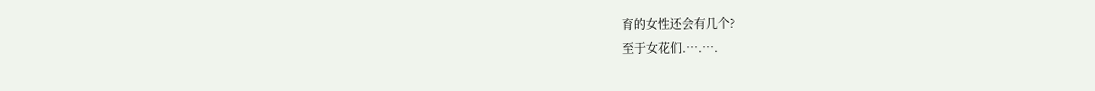育的女性还会有几个?
至于女花们.….….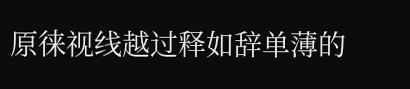原徕视线越过释如辞单薄的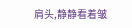肩头,静静看着皱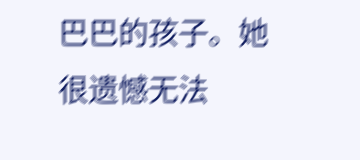巴巴的孩子。她很遗憾无法